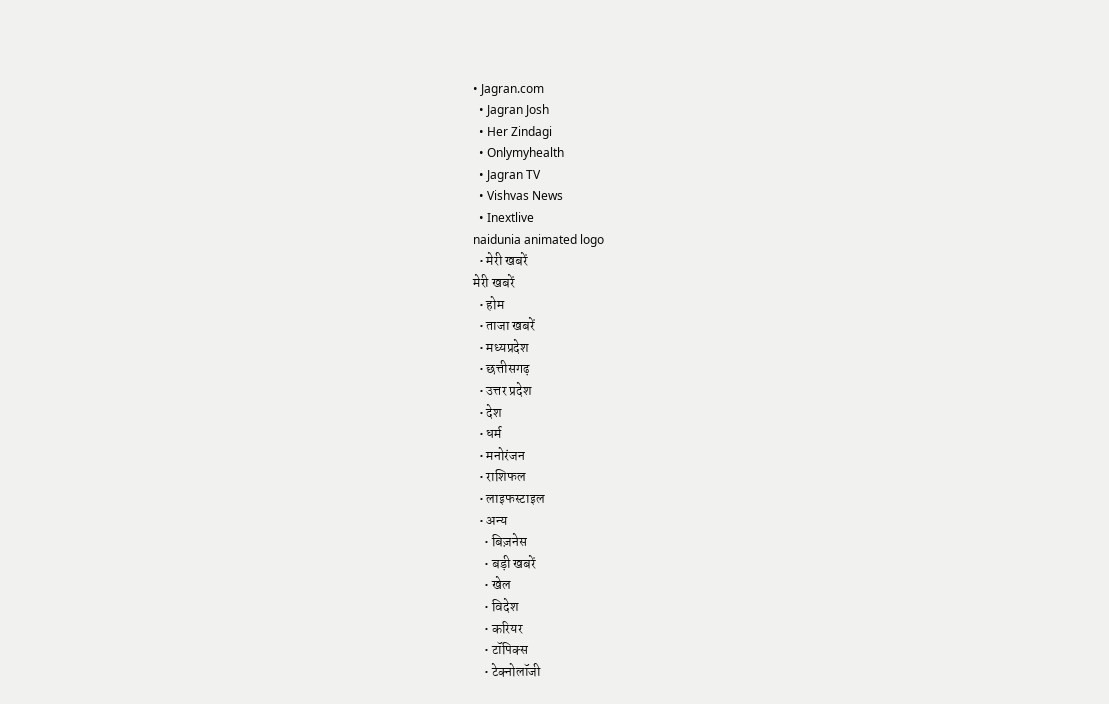• Jagran.com
  • Jagran Josh
  • Her Zindagi
  • Onlymyhealth
  • Jagran TV
  • Vishvas News
  • Inextlive
naidunia animated logo
  • मेरी खबरें
मेरी खबरें
  • होम
  • ताजा खबरें
  • मध्यप्रदेश
  • छत्तीसगढ़
  • उत्तर प्रदेश
  • देश
  • धर्म
  • मनोरंजन
  • राशिफल
  • लाइफस्टाइल
  • अन्य
    • बिज़नेस
    • बड़ी खबरें
    • खेल
    • विदेश
    • करियर
    • टॉपिक्स
    • टेक्नोलॉजी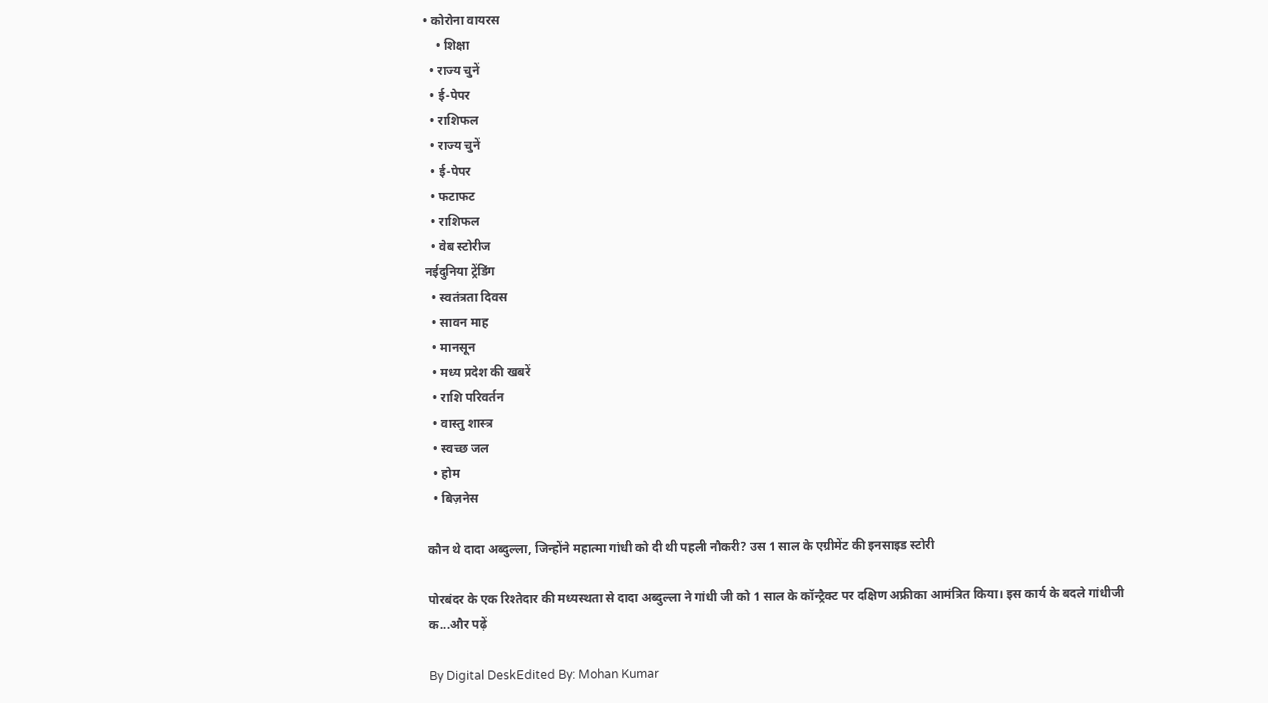• कोरोना वायरस
    • शिक्षा
  • राज्य चुनें
  • ई-पेपर
  • राशिफल
  • राज्य चुनें
  • ई-पेपर
  • फटाफट
  • राशिफल
  • वेब स्टोरीज
नईदुनिया ट्रेंडिंग
  • स्‍वतंत्रता दिवस
  • सावन माह
  • मानसून
  • मध्‍य प्रदेश की खबरें
  • राशि परिवर्तन
  • वास्‍तु शास्‍त्र
  • स्वच्छ जल
  • होम
  • बिज़नेस

कौन थे दादा अब्दुल्ला, जिन्होंने महात्मा गांधी को दी थी पहली नौकरी? उस 1 साल के एग्रीमेंट की इनसाइड स्टोरी

पोरबंदर के एक रिश्तेदार की मध्यस्थता से दादा अब्दुल्ला ने गांधी जी को 1 साल के कॉन्ट्रैक्ट पर दक्षिण अफ्रीका आमंत्रित किया। इस कार्य के बदले गांधीजी क...और पढ़ें

By Digital DeskEdited By: Mohan Kumar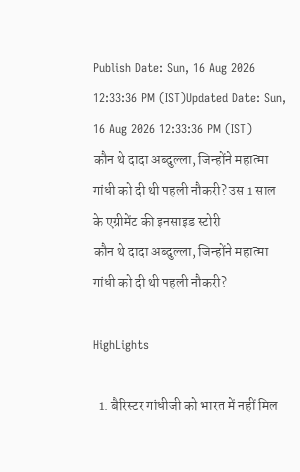Publish Date: Sun, 16 Aug 2026 12:33:36 PM (IST)Updated Date: Sun, 16 Aug 2026 12:33:36 PM (IST)
कौन थे दादा अब्दुल्ला, जिन्होंने महात्मा गांधी को दी थी पहली नौकरी? उस 1 साल के एग्रीमेंट की इनसाइड स्टोरी
कौन थे दादा अब्दुल्ला, जिन्होंने महात्मा गांधी को दी थी पहली नौकरी?

HighLights

  1. बैरिस्टर गांधीजी को भारत में नहीं मिल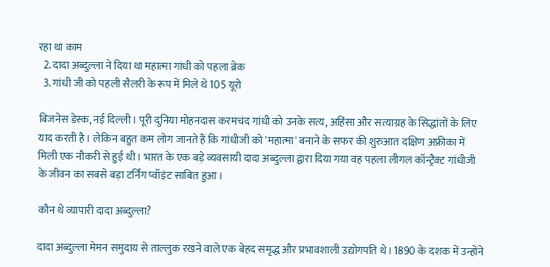रहा था काम
  2. दादा अब्दुल्ला ने दिया था महात्मा गांधी को पहला ब्रेक
  3. गांधी जी को पहली सैलरी के रूप में मिले थे 105 यूरो

बिजनेस डेस्क, नई दिल्ली। पूरी दुनिया मोहनदास करमचंद गांधी को उनके सत्य, अहिंसा और सत्याग्रह के सिद्धांतों के लिए याद करती है। लेकिन बहुत कम लोग जानते हैं कि गांधीजी को 'महात्मा' बनाने के सफर की शुरुआत दक्षिण अफ्रीका में मिली एक नौकरी से हुई थी। भारत के एक बड़े व्यवसायी दादा अब्दुल्ला द्वारा दिया गया वह पहला लीगल कॉन्ट्रैक्ट गांधीजी के जीवन का सबसे बड़ा टर्निंग प्वॉइंट साबित हुआ।

कौन थे व्यापारी दादा अब्दुल्ला?

दादा अब्दुल्ला मेमन समुदाय से ताल्लुक रखने वाले एक बेहद समृद्ध और प्रभावशाली उद्योगपति थे। 1890 के दशक में उन्होंने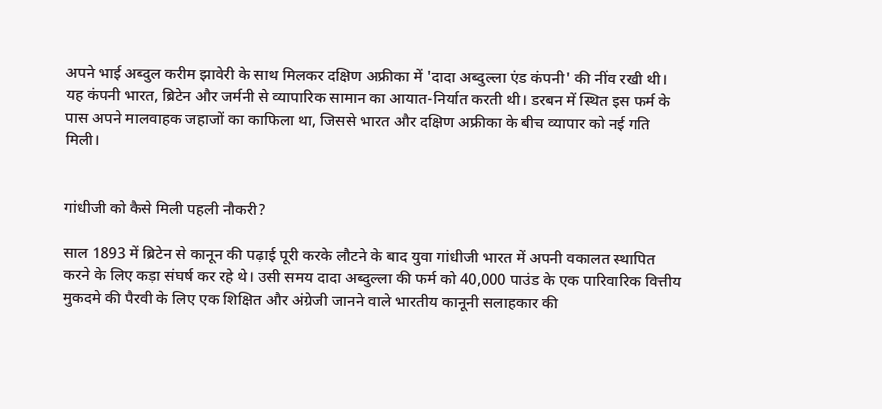अपने भाई अब्दुल करीम झावेरी के साथ मिलकर दक्षिण अफ्रीका में 'दादा अब्दुल्ला एंड कंपनी' की नींव रखी थी। यह कंपनी भारत, ब्रिटेन और जर्मनी से व्यापारिक सामान का आयात-निर्यात करती थी। डरबन में स्थित इस फर्म के पास अपने मालवाहक जहाजों का काफिला था, जिससे भारत और दक्षिण अफ्रीका के बीच व्यापार को नई गति मिली।


गांधीजी को कैसे मिली पहली नौकरी?

साल 1893 में ब्रिटेन से कानून की पढ़ाई पूरी करके लौटने के बाद युवा गांधीजी भारत में अपनी वकालत स्थापित करने के लिए कड़ा संघर्ष कर रहे थे। उसी समय दादा अब्दुल्ला की फर्म को 40,000 पाउंड के एक पारिवारिक वित्तीय मुकदमे की पैरवी के लिए एक शिक्षित और अंग्रेजी जानने वाले भारतीय कानूनी सलाहकार की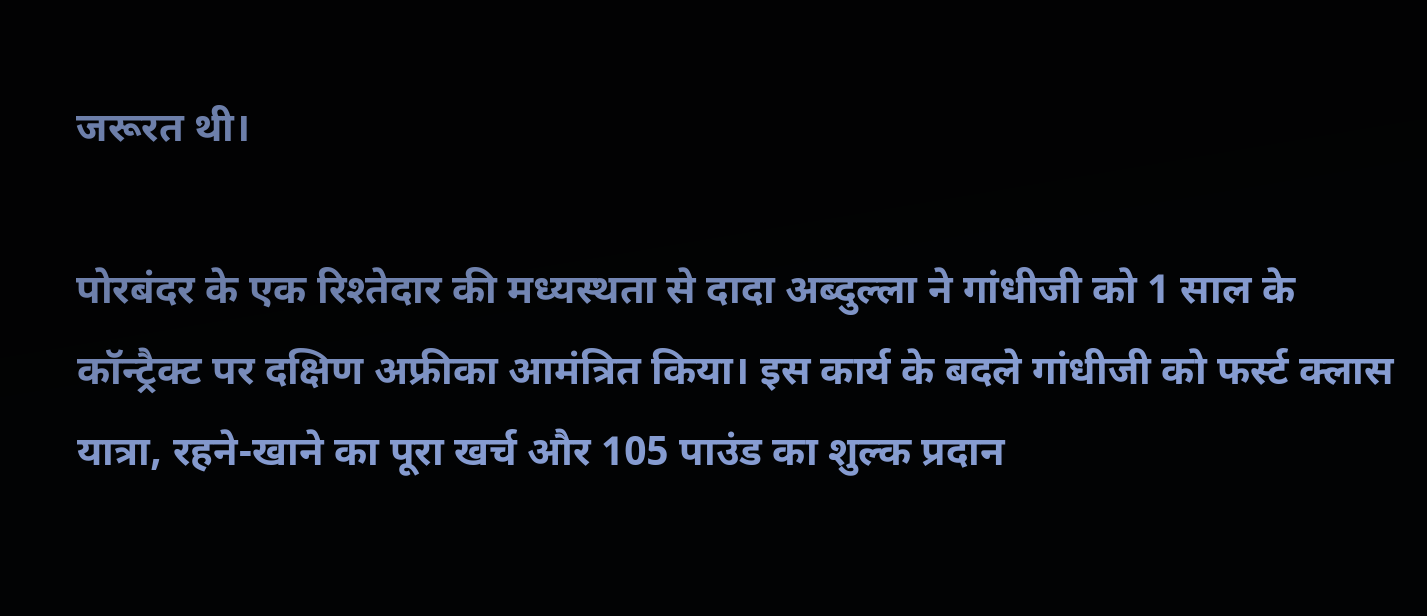जरूरत थी।

पोरबंदर के एक रिश्तेदार की मध्यस्थता से दादा अब्दुल्ला ने गांधीजी को 1 साल के कॉन्ट्रैक्ट पर दक्षिण अफ्रीका आमंत्रित किया। इस कार्य के बदले गांधीजी को फर्स्ट क्लास यात्रा, रहने-खाने का पूरा खर्च और 105 पाउंड का शुल्क प्रदान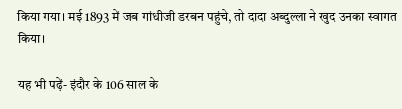किया गया। मई 1893 में जब गांधीजी डरबन पहुंचे, तो दादा अब्दुल्ला ने खुद उनका स्वागत किया।

यह भी पढ़ें- इंदौर के 106 साल के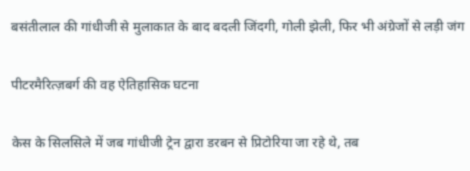बसंतीलाल की गांधीजी से मुलाकात के बाद बदली जिंदगी, गोली झेली, फिर भी अंग्रेजों से लड़ी जंग

पीटरमैरित्ज़बर्ग की वह ऐतिहासिक घटना

केस के सिलसिले में जब गांधीजी ट्रेन द्वारा डरबन से प्रिटोरिया जा रहे थे, तब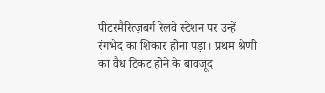पीटरमैरित्ज़बर्ग रेलवे स्टेशन पर उन्हें रंगभेद का शिकार होना पड़ा। प्रथम श्रेणी का वैध टिकट होने के बावजूद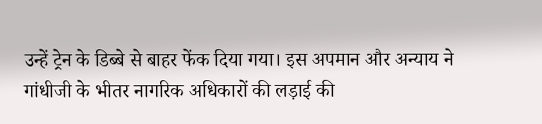उन्हें ट्रेन के डिब्बे से बाहर फेंक दिया गया। इस अपमान और अन्याय ने गांधीजी के भीतर नागरिक अधिकारों की लड़ाई की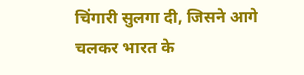चिंगारी सुलगा दी, जिसने आगे चलकर भारत के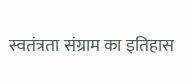स्वतंत्रता संग्राम का इतिहास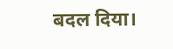बदल दिया।